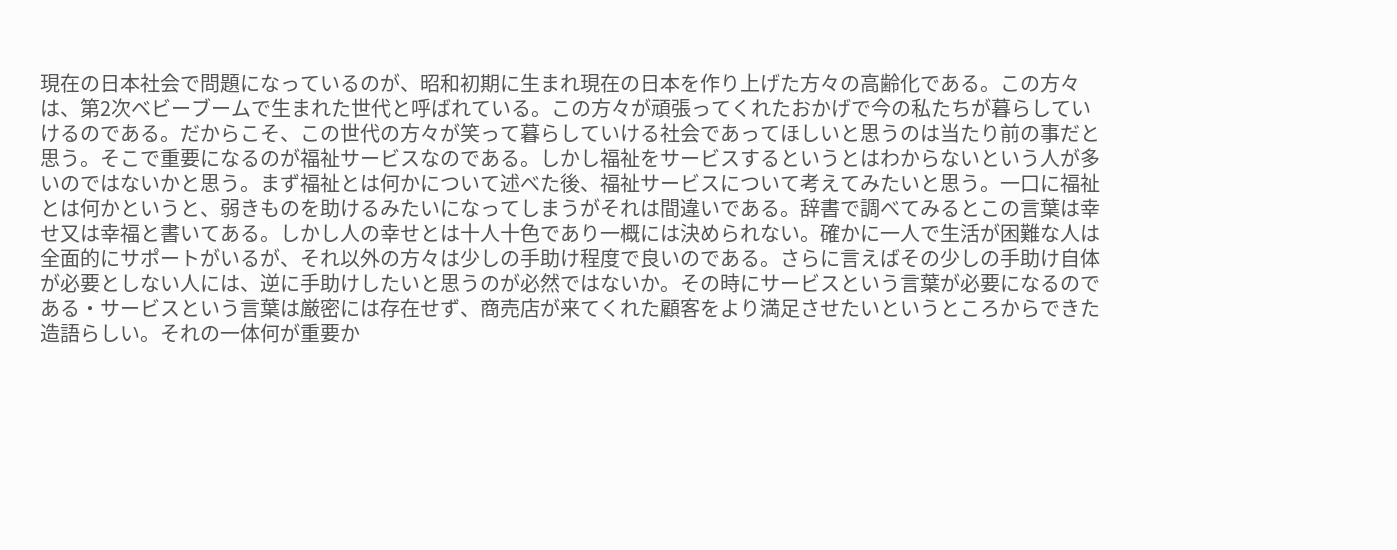現在の日本社会で問題になっているのが、昭和初期に生まれ現在の日本を作り上げた方々の高齢化である。この方々は、第2次ベビーブームで生まれた世代と呼ばれている。この方々が頑張ってくれたおかげで今の私たちが暮らしていけるのである。だからこそ、この世代の方々が笑って暮らしていける社会であってほしいと思うのは当たり前の事だと思う。そこで重要になるのが福祉サービスなのである。しかし福祉をサービスするというとはわからないという人が多いのではないかと思う。まず福祉とは何かについて述べた後、福祉サービスについて考えてみたいと思う。一口に福祉とは何かというと、弱きものを助けるみたいになってしまうがそれは間違いである。辞書で調べてみるとこの言葉は幸せ又は幸福と書いてある。しかし人の幸せとは十人十色であり一概には決められない。確かに一人で生活が困難な人は全面的にサポートがいるが、それ以外の方々は少しの手助け程度で良いのである。さらに言えばその少しの手助け自体が必要としない人には、逆に手助けしたいと思うのが必然ではないか。その時にサービスという言葉が必要になるのである・サービスという言葉は厳密には存在せず、商売店が来てくれた顧客をより満足させたいというところからできた造語らしい。それの一体何が重要か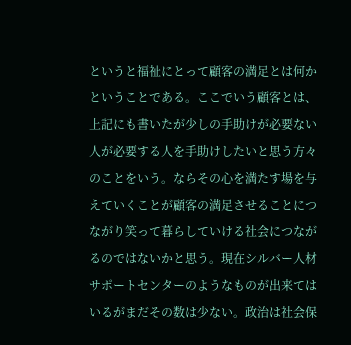というと福祉にとって顧客の満足とは何かということである。ここでいう顧客とは、上記にも書いたが少しの手助けが必要ない人が必要する人を手助けしたいと思う方々のことをいう。ならその心を満たす場を与えていくことが顧客の満足させることにつながり笑って暮らしていける社会につながるのではないかと思う。現在シルバー人材サポートセンターのようなものが出来てはいるがまだその数は少ない。政治は社会保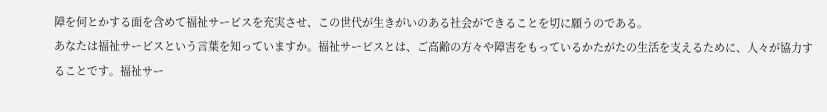障を何とかする面を含めて福祉サービスを充実させ、この世代が生きがいのある社会ができることを切に願うのである。
あなたは福祉サービスという言葉を知っていますか。福祉サービスとは、ご高齢の方々や障害をもっているかたがたの生活を支えるために、人々が協力することです。福祉サー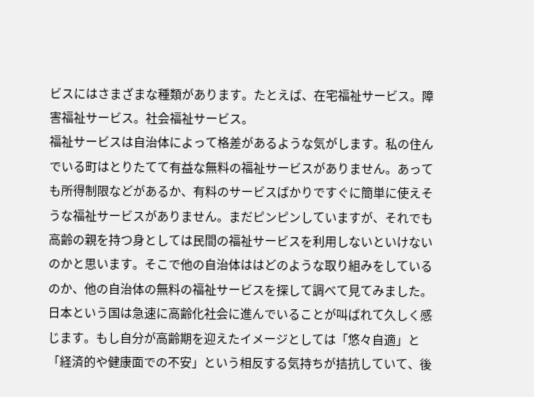ビスにはさまざまな種類があります。たとえば、在宅福祉サービス。障害福祉サービス。社会福祉サービス。
福祉サービスは自治体によって格差があるような気がします。私の住んでいる町はとりたてて有益な無料の福祉サービスがありません。あっても所得制限などがあるか、有料のサービスばかりですぐに簡単に使えそうな福祉サービスがありません。まだピンピンしていますが、それでも高齢の親を持つ身としては民間の福祉サービスを利用しないといけないのかと思います。そこで他の自治体ははどのような取り組みをしているのか、他の自治体の無料の福祉サービスを探して調べて見てみました。
日本という国は急速に高齢化社会に進んでいることが叫ばれて久しく感じます。もし自分が高齢期を迎えたイメージとしては「悠々自適」と「経済的や健康面での不安」という相反する気持ちが拮抗していて、後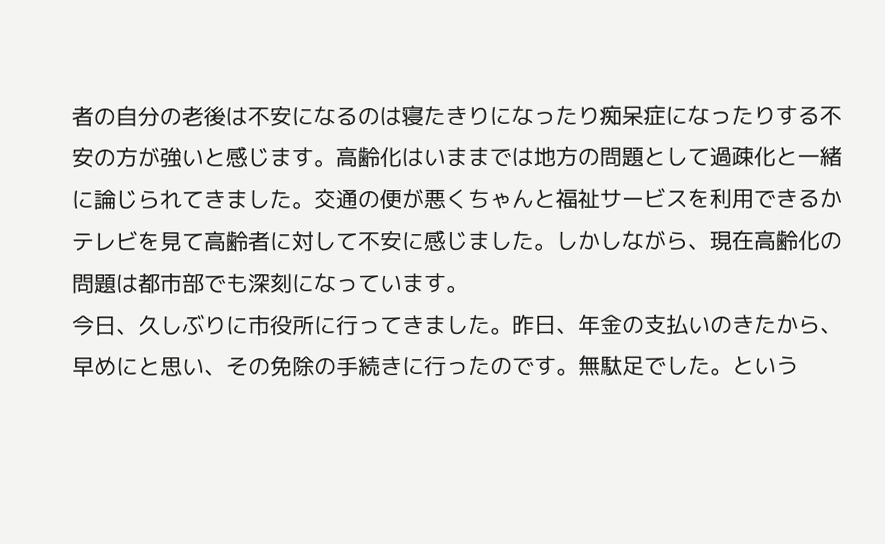者の自分の老後は不安になるのは寝たきりになったり痴呆症になったりする不安の方が強いと感じます。高齢化はいままでは地方の問題として過疎化と一緒に論じられてきました。交通の便が悪くちゃんと福祉サービスを利用できるかテレビを見て高齢者に対して不安に感じました。しかしながら、現在高齢化の問題は都市部でも深刻になっています。
今日、久しぶりに市役所に行ってきました。昨日、年金の支払いのきたから、早めにと思い、その免除の手続きに行ったのです。無駄足でした。という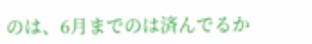のは、6月までのは済んでるか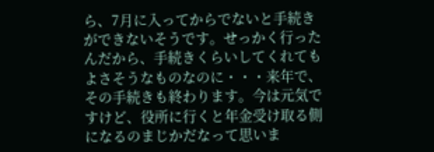ら、7月に入ってからでないと手続きができないそうです。せっかく行ったんだから、手続きくらいしてくれてもよさそうなものなのに・・・来年で、その手続きも終わります。今は元気ですけど、役所に行くと年金受け取る側になるのまじかだなって思いま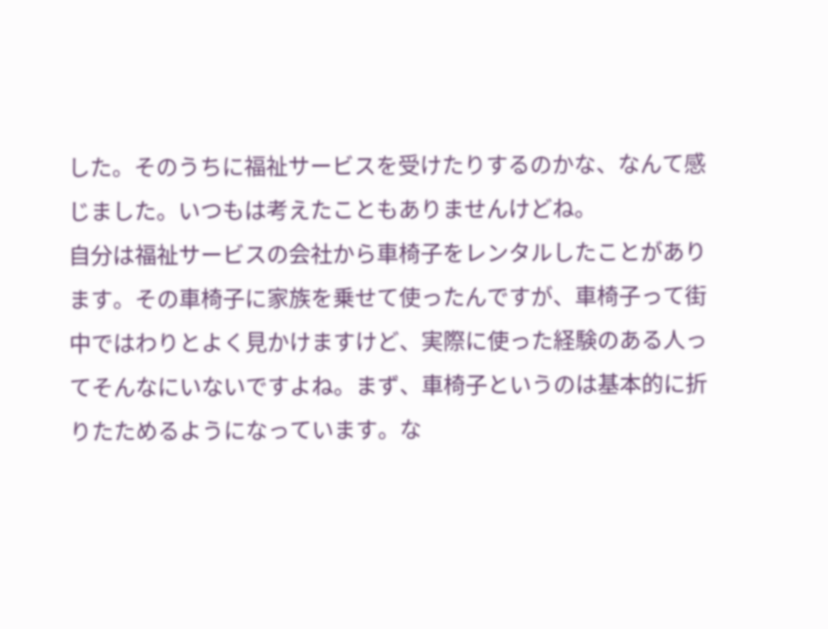した。そのうちに福祉サービスを受けたりするのかな、なんて感じました。いつもは考えたこともありませんけどね。
自分は福祉サービスの会社から車椅子をレンタルしたことがあります。その車椅子に家族を乗せて使ったんですが、車椅子って街中ではわりとよく見かけますけど、実際に使った経験のある人ってそんなにいないですよね。まず、車椅子というのは基本的に折りたためるようになっています。な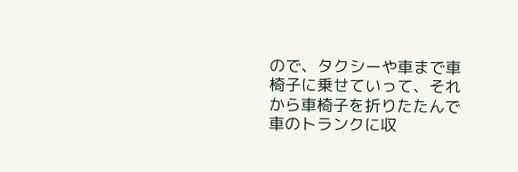ので、タクシーや車まで車椅子に乗せていって、それから車椅子を折りたたんで車のトランクに収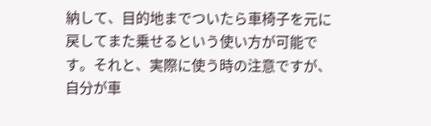納して、目的地までついたら車椅子を元に戻してまた乗せるという使い方が可能です。それと、実際に使う時の注意ですが、自分が車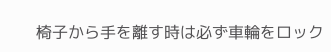椅子から手を離す時は必ず車輪をロック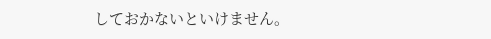しておかないといけません。